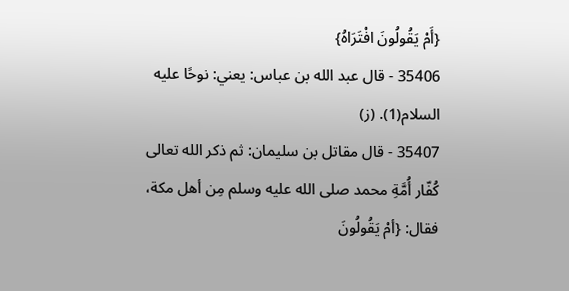{أَمْ يَقُولُونَ افْتَرَاهُ}
35406 - قال عبد الله بن عباس: يعني: نوحًا عليه السلام(1). (ز)
35407 - قال مقاتل بن سليمان: ثم ذكر الله تعالى كُفّار أُمَّةِ محمد صلى الله عليه وسلم مِن أهل مكة، فقال: {أمْ يَقُولُونَ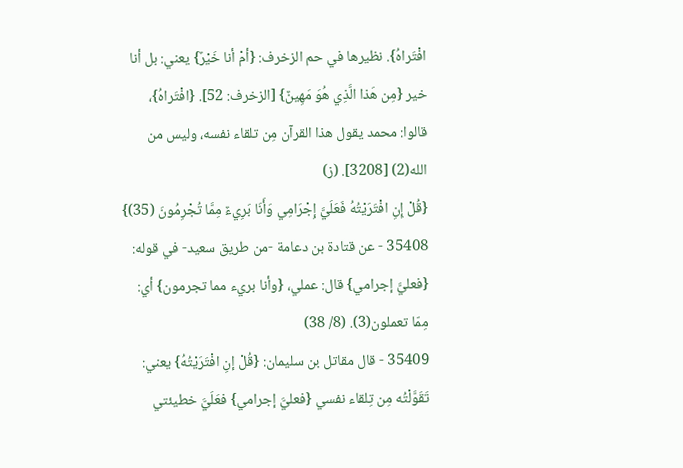افْتَراهُ}. نظيرها في حم الزخرف: {أمْ أنا خَيْرٌ} يعني: بل أنا خير {مِن هَذا الَّذِي هُوَ مَهِينٌ} [الزخرف: 52]. {افْتَراهُ}، قالوا: محمد يقول هذا القرآن مِن تلقاء نفسه، وليس من الله(2) [3208]. (ز)
{قُلْ إِنِ افْتَرَيْتُهُ فَعَلَيَّ إِجْرَامِي وَأَنَا بَرِيءٌ مِمَّا تُجْرِمُونَ (35)}
35408 - عن قتادة بن دعامة -من طريق سعيد- في قوله: {فعليَّ إجرامي} قال: عملي، {وأنا بريء مما تجرمون} أي: مِمّا تعملون(3). (8/ 38)
35409 - قال مقاتل بن سليمان: {قُلْ إنِ افْتَرَيْتُهُ} يعني: تَقَوَّلْتُه مِن تِلقاء نفسي {فعليَّ إجرامي} فعَلَيَّ خطيئتي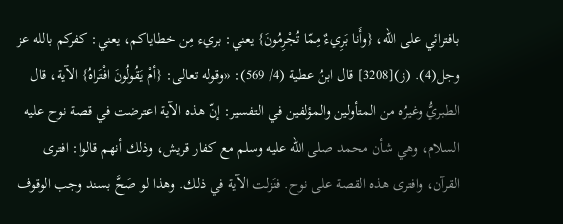بافترائي على الله، {وأَنا بَرِيءٌ مِمّا تُجْرِمُونَ} يعني: بريء مِن خطاياكم، يعني: كفركم بالله عز وجل(4). (ز)[3208] قال ابنُ عطية (4/ 569): «وقوله تعالى: {أمْ يَقُولُونَ افْتَراهُ} الآية، قال الطبريُّ وغيرُه من المتأولين والمؤلفين في التفسير: إنّ هذه الآية اعترضت في قصة نوح عليه السلام، وهي شأن محمد صلى الله عليه وسلم مع كفار قريش، وذلك أنهم قالوا: افترى القرآن، وافترى هذه القصة على نوح. فنَزلت الآية في ذلك. وهذا لو صَحَّ بسند وجب الوقوف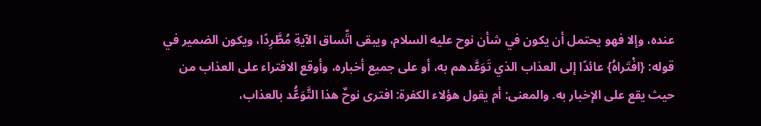عنده، وإلا فهو يحتمل أن يكون في شأن نوح عليه السلام، ويبقى اتِّساق الآيةِ مُطَّرِدًا، ويكون الضمير في قوله: {افْتَراهُ} عائدًا إلى العذاب الذي تَوَعَّدهم به، أو على جميع أخباره، وأوقع الافتراء على العذاب من حيث يقع على الإخبار به. والمعنى: أم يقول هؤلاء الكفرة: افترى نوحٌ هذا التَّوَعُّد بالعذاب،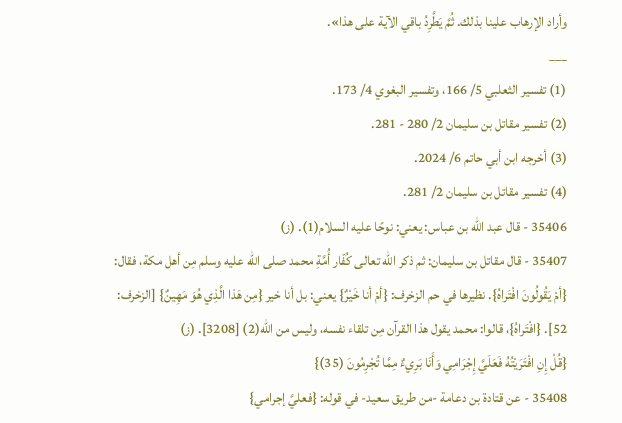وأراد الإرهاب علينا بذلك. ثُمَّ يَطَّرِدُ باقي الآية على هذا».
___
(1) تفسير الثعلبي 5/ 166، وتفسير البغوي 4/ 173.
(2) تفسير مقاتل بن سليمان 2/ 280 - 281.
(3) أخرجه ابن أبي حاتم 6/ 2024.
(4) تفسير مقاتل بن سليمان 2/ 281.
35406 - قال عبد الله بن عباس: يعني: نوحًا عليه السلام(1). (ز)
35407 - قال مقاتل بن سليمان: ثم ذكر الله تعالى كُفّار أُمَّةِ محمد صلى الله عليه وسلم مِن أهل مكة، فقال: {أمْ يَقُولُونَ افْتَراهُ}. نظيرها في حم الزخرف: {أمْ أنا خَيْرٌ} يعني: بل أنا خير {مِن هَذا الَّذِي هُوَ مَهِينٌ} [الزخرف: 52]. {افْتَراهُ}، قالوا: محمد يقول هذا القرآن مِن تلقاء نفسه، وليس من الله(2) [3208]. (ز)
{قُلْ إِنِ افْتَرَيْتُهُ فَعَلَيَّ إِجْرَامِي وَأَنَا بَرِيءٌ مِمَّا تُجْرِمُونَ (35)}
35408 - عن قتادة بن دعامة -من طريق سعيد- في قوله: {فعليَّ إجرامي}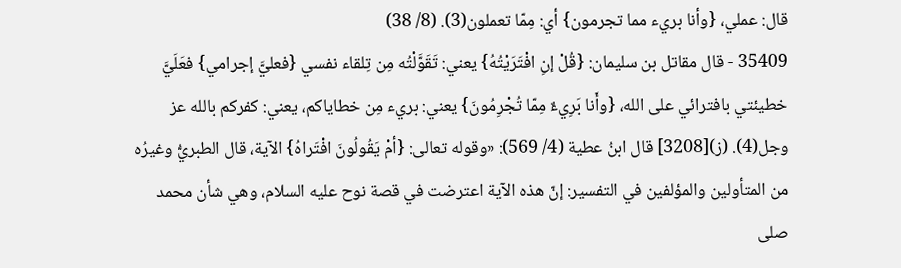قال: عملي، {وأنا بريء مما تجرمون} أي: مِمّا تعملون(3). (8/ 38)
35409 - قال مقاتل بن سليمان: {قُلْ إنِ افْتَرَيْتُهُ} يعني: تَقَوَّلْتُه مِن تِلقاء نفسي {فعليَّ إجرامي} فعَلَيَّ خطيئتي بافترائي على الله، {وأَنا بَرِيءٌ مِمّا تُجْرِمُونَ} يعني: بريء مِن خطاياكم، يعني: كفركم بالله عز وجل(4). (ز)[3208] قال ابنُ عطية (4/ 569): «وقوله تعالى: {أمْ يَقُولُونَ افْتَراهُ} الآية، قال الطبريُّ وغيرُه من المتأولين والمؤلفين في التفسير: إنّ هذه الآية اعترضت في قصة نوح عليه السلام، وهي شأن محمد صلى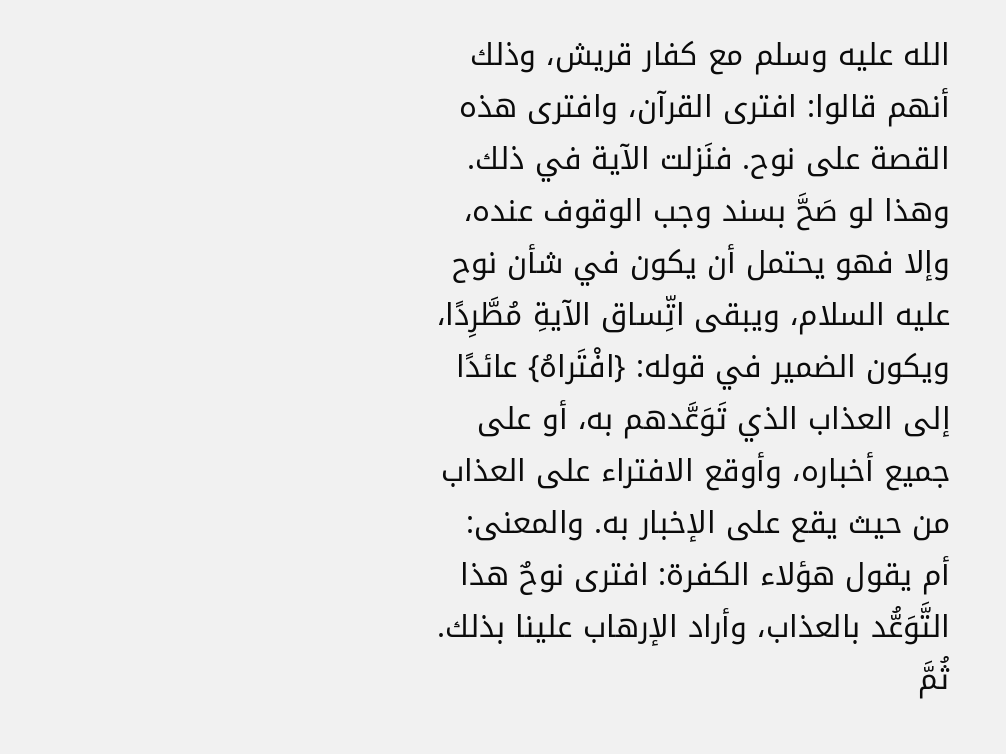الله عليه وسلم مع كفار قريش، وذلك أنهم قالوا: افترى القرآن، وافترى هذه القصة على نوح. فنَزلت الآية في ذلك. وهذا لو صَحَّ بسند وجب الوقوف عنده، وإلا فهو يحتمل أن يكون في شأن نوح عليه السلام، ويبقى اتِّساق الآيةِ مُطَّرِدًا، ويكون الضمير في قوله: {افْتَراهُ} عائدًا إلى العذاب الذي تَوَعَّدهم به، أو على جميع أخباره، وأوقع الافتراء على العذاب من حيث يقع على الإخبار به. والمعنى: أم يقول هؤلاء الكفرة: افترى نوحٌ هذا التَّوَعُّد بالعذاب، وأراد الإرهاب علينا بذلك. ثُمَّ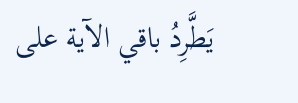يَطَّرِدُ باقي الآية على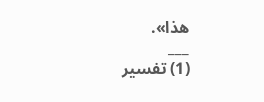هذا».
___
(1) تفسير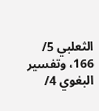الثعلبي 5/ 166، وتفسير البغوي 4/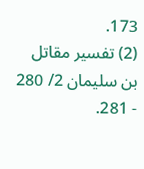173.
(2) تفسير مقاتل بن سليمان 2/ 280 - 281.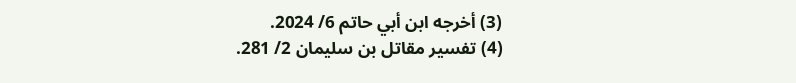(3) أخرجه ابن أبي حاتم 6/ 2024.
(4) تفسير مقاتل بن سليمان 2/ 281.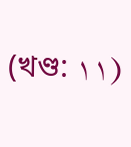(খণ্ড: ١١)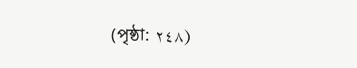(পৃষ্ঠা: ٢٤٨)